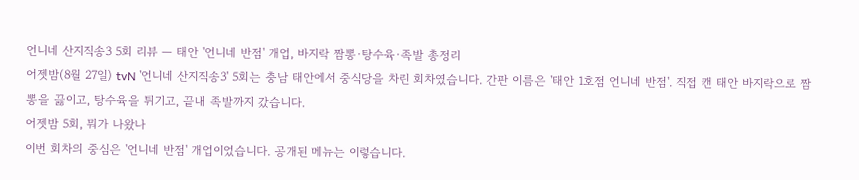언니네 산지직송3 5회 리뷰 — 태안 '언니네 반점' 개업, 바지락 짬뽕·탕수육·족발 총정리
어젯밤(8월 27일) tvN '언니네 산지직송3' 5회는 충남 태안에서 중식당을 차린 회차였습니다. 간판 이름은 '태안 1호점 언니네 반점'. 직접 캔 태안 바지락으로 짬뽕을 끓이고, 탕수육을 튀기고, 끝내 족발까지 갔습니다.
어젯밤 5회, 뭐가 나왔나
이번 회차의 중심은 '언니네 반점' 개업이었습니다. 공개된 메뉴는 이렇습니다.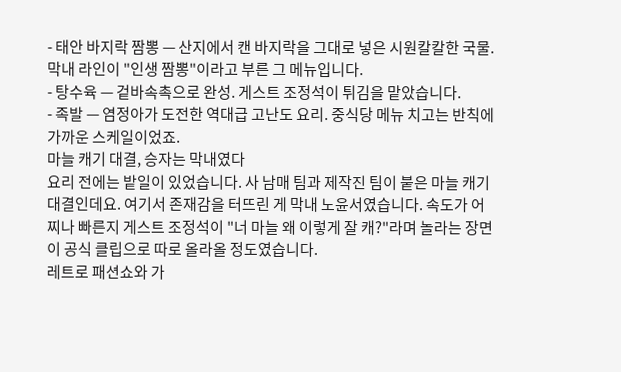- 태안 바지락 짬뽕 — 산지에서 캔 바지락을 그대로 넣은 시원칼칼한 국물. 막내 라인이 "인생 짬뽕"이라고 부른 그 메뉴입니다.
- 탕수육 — 겉바속촉으로 완성. 게스트 조정석이 튀김을 맡았습니다.
- 족발 — 염정아가 도전한 역대급 고난도 요리. 중식당 메뉴 치고는 반칙에 가까운 스케일이었죠.
마늘 캐기 대결, 승자는 막내였다
요리 전에는 밭일이 있었습니다. 사 남매 팀과 제작진 팀이 붙은 마늘 캐기 대결인데요. 여기서 존재감을 터뜨린 게 막내 노윤서였습니다. 속도가 어찌나 빠른지 게스트 조정석이 "너 마늘 왜 이렇게 잘 캐?"라며 놀라는 장면이 공식 클립으로 따로 올라올 정도였습니다.
레트로 패션쇼와 가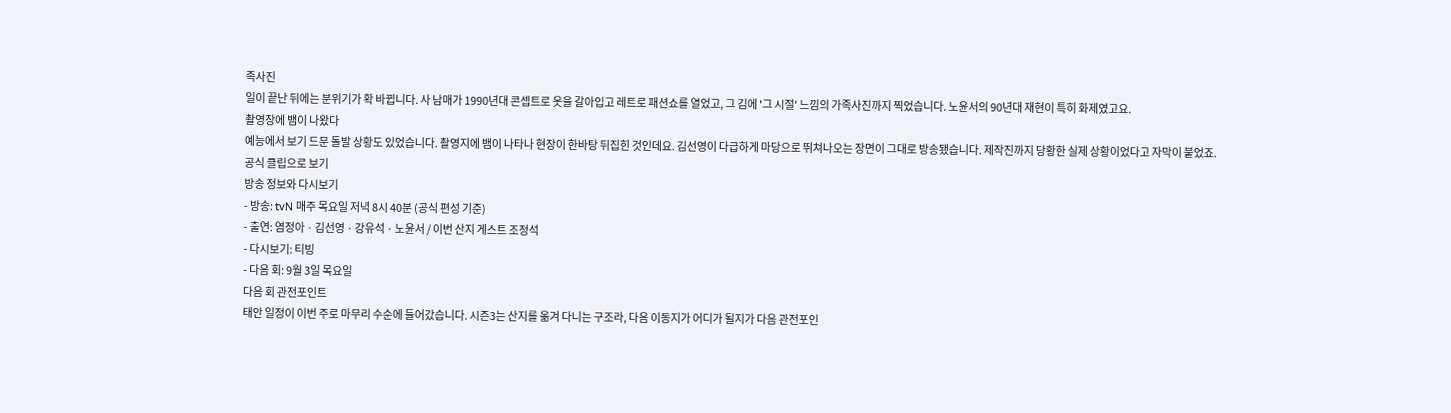족사진
일이 끝난 뒤에는 분위기가 확 바뀝니다. 사 남매가 1990년대 콘셉트로 옷을 갈아입고 레트로 패션쇼를 열었고, 그 김에 '그 시절' 느낌의 가족사진까지 찍었습니다. 노윤서의 90년대 재현이 특히 화제였고요.
촬영장에 뱀이 나왔다
예능에서 보기 드문 돌발 상황도 있었습니다. 촬영지에 뱀이 나타나 현장이 한바탕 뒤집힌 것인데요. 김선영이 다급하게 마당으로 뛰쳐나오는 장면이 그대로 방송됐습니다. 제작진까지 당황한 실제 상황이었다고 자막이 붙었죠.
공식 클립으로 보기
방송 정보와 다시보기
- 방송: tvN 매주 목요일 저녁 8시 40분 (공식 편성 기준)
- 출연: 염정아 · 김선영 · 강유석 · 노윤서 / 이번 산지 게스트 조정석
- 다시보기: 티빙
- 다음 회: 9월 3일 목요일
다음 회 관전포인트
태안 일정이 이번 주로 마무리 수순에 들어갔습니다. 시즌3는 산지를 옮겨 다니는 구조라, 다음 이동지가 어디가 될지가 다음 관전포인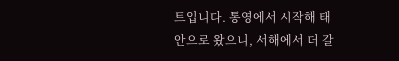트입니다. 통영에서 시작해 태안으로 왔으니, 서해에서 더 갈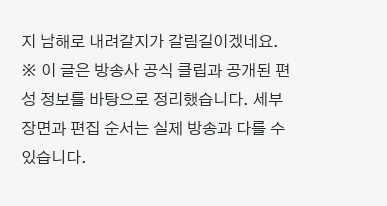지 남해로 내려갈지가 갈림길이겠네요.
※ 이 글은 방송사 공식 클립과 공개된 편성 정보를 바탕으로 정리했습니다. 세부 장면과 편집 순서는 실제 방송과 다를 수 있습니다.